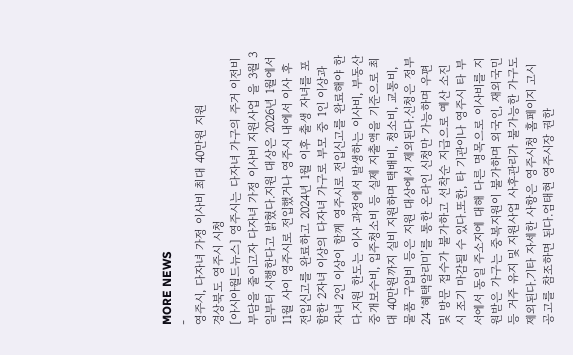MORE NEWS
-
영주시, 다자녀 가정 이사비 최대 40만원 지원
경상북도 영주시 시청
[아시아월드뉴스] 영주시는 다자녀 가구의 주거 이전비 부담을 줄이고자 다자녀 가정 이사비 지원사업 을 3월 3일부터 시행한다고 밝혔다.지원 대상은 2026년 1월에서 11월 사이 영주시로 전입했거나 영주시 내에서 이사 후 전입신고를 완료하고 2024년 1월 이후 출생 자녀를 포함한 2자녀 이상의 다자녀 가구로 부모 중 1인 이상과 자녀 2인 이상이 함께 영주시로 전입신고를 완료해야 한다.지원 한도는 이사 과정에서 발생하는 이사비, 부동산 중개보수비, 입주청소비 등 실제 지출액을 기준으로 최대 40만원까지 실비 지원하며 택배비, 청소비, 교통비, 물품 구입비 등은 지원 대상에서 제외된다.신청은 정부24 ‘혜택알리미’를 통한 온라인 신청만 가능하며 우편 및 방문 접수가 불가하고 선착순 지급으로 예산 소진 시 조기 마감될 수 있다.또한, 타 기관이나 영주시 타 부서에서 동일 주소지에 대해 다른 명목으로 이사비를 지원받은 가구는 중복지원이 불가하며 외국인, 재외국민 등 거주 유지 및 지원사업 사후관리가 불가능한 가구도 제외된다.기타 자세한 사항은 영주시청 홈페이지 고시 공고를 참조하면 된다.엄태현 영주시장 권한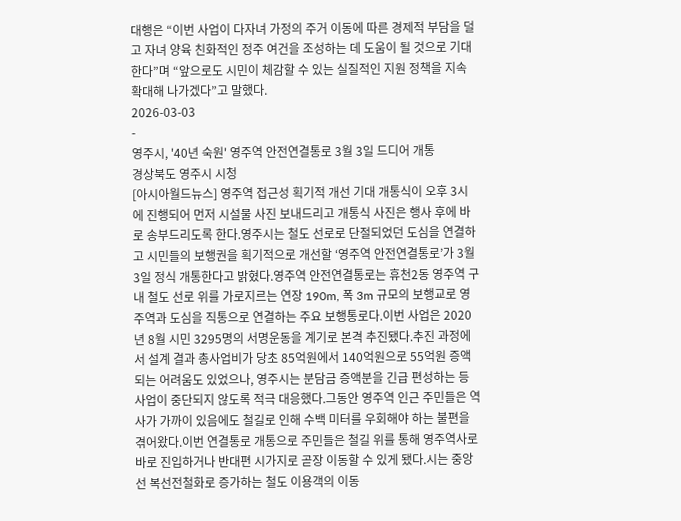대행은 “이번 사업이 다자녀 가정의 주거 이동에 따른 경제적 부담을 덜고 자녀 양육 친화적인 정주 여건을 조성하는 데 도움이 될 것으로 기대한다”며 “앞으로도 시민이 체감할 수 있는 실질적인 지원 정책을 지속 확대해 나가겠다”고 말했다.
2026-03-03
-
영주시, '40년 숙원' 영주역 안전연결통로 3월 3일 드디어 개통
경상북도 영주시 시청
[아시아월드뉴스] 영주역 접근성 획기적 개선 기대 개통식이 오후 3시에 진행되어 먼저 시설물 사진 보내드리고 개통식 사진은 행사 후에 바로 송부드리도록 한다.영주시는 철도 선로로 단절되었던 도심을 연결하고 시민들의 보행권을 획기적으로 개선할 ‘영주역 안전연결통로’가 3월 3일 정식 개통한다고 밝혔다.영주역 안전연결통로는 휴천2동 영주역 구내 철도 선로 위를 가로지르는 연장 190m, 폭 3m 규모의 보행교로 영주역과 도심을 직통으로 연결하는 주요 보행통로다.이번 사업은 2020년 8월 시민 3295명의 서명운동을 계기로 본격 추진됐다.추진 과정에서 설계 결과 총사업비가 당초 85억원에서 140억원으로 55억원 증액되는 어려움도 있었으나, 영주시는 분담금 증액분을 긴급 편성하는 등 사업이 중단되지 않도록 적극 대응했다.그동안 영주역 인근 주민들은 역사가 가까이 있음에도 철길로 인해 수백 미터를 우회해야 하는 불편을 겪어왔다.이번 연결통로 개통으로 주민들은 철길 위를 통해 영주역사로 바로 진입하거나 반대편 시가지로 곧장 이동할 수 있게 됐다.시는 중앙선 복선전철화로 증가하는 철도 이용객의 이동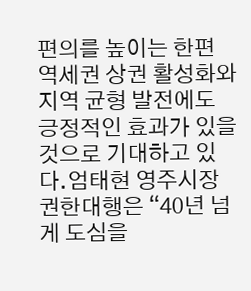편의를 높이는 한편 역세권 상권 활성화와 지역 균형 발전에도 긍정적인 효과가 있을 것으로 기대하고 있다.엄태현 영주시장 권한대행은 “40년 넘게 도심을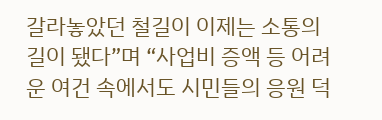갈라놓았던 철길이 이제는 소통의 길이 됐다”며 “사업비 증액 등 어려운 여건 속에서도 시민들의 응원 덕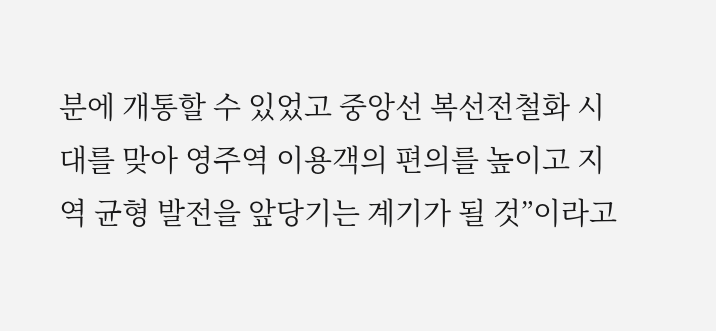분에 개통할 수 있었고 중앙선 복선전철화 시대를 맞아 영주역 이용객의 편의를 높이고 지역 균형 발전을 앞당기는 계기가 될 것”이라고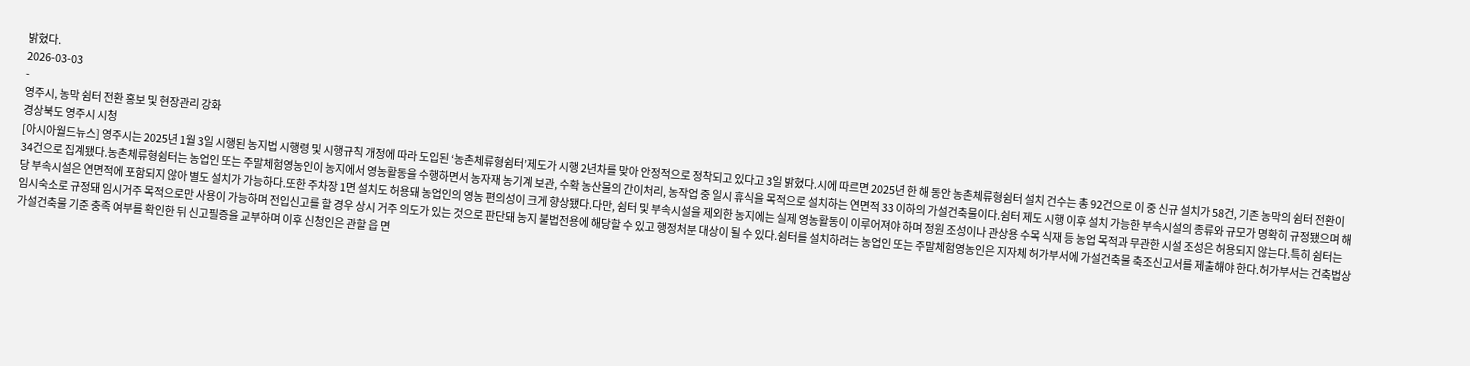밝혔다.
2026-03-03
-
영주시, 농막 쉼터 전환 홍보 및 현장관리 강화
경상북도 영주시 시청
[아시아월드뉴스] 영주시는 2025년 1월 3일 시행된 농지법 시행령 및 시행규칙 개정에 따라 도입된 ‘농촌체류형쉼터’제도가 시행 2년차를 맞아 안정적으로 정착되고 있다고 3일 밝혔다.시에 따르면 2025년 한 해 동안 농촌체류형쉼터 설치 건수는 총 92건으로 이 중 신규 설치가 58건, 기존 농막의 쉼터 전환이 34건으로 집계됐다.농촌체류형쉼터는 농업인 또는 주말체험영농인이 농지에서 영농활동을 수행하면서 농자재 농기계 보관, 수확 농산물의 간이처리, 농작업 중 일시 휴식을 목적으로 설치하는 연면적 33 이하의 가설건축물이다.쉼터 제도 시행 이후 설치 가능한 부속시설의 종류와 규모가 명확히 규정됐으며 해당 부속시설은 연면적에 포함되지 않아 별도 설치가 가능하다.또한 주차장 1면 설치도 허용돼 농업인의 영농 편의성이 크게 향상됐다.다만, 쉼터 및 부속시설을 제외한 농지에는 실제 영농활동이 이루어져야 하며 정원 조성이나 관상용 수목 식재 등 농업 목적과 무관한 시설 조성은 허용되지 않는다.특히 쉼터는 임시숙소로 규정돼 임시거주 목적으로만 사용이 가능하며 전입신고를 할 경우 상시 거주 의도가 있는 것으로 판단돼 농지 불법전용에 해당할 수 있고 행정처분 대상이 될 수 있다.쉼터를 설치하려는 농업인 또는 주말체험영농인은 지자체 허가부서에 가설건축물 축조신고서를 제출해야 한다.허가부서는 건축법상 가설건축물 기준 충족 여부를 확인한 뒤 신고필증을 교부하며 이후 신청인은 관할 읍 면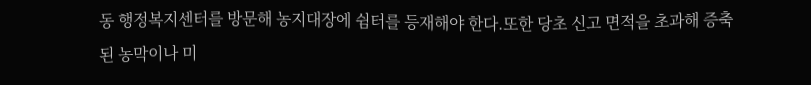동 행정복지센터를 방문해 농지대장에 쉼터를 등재해야 한다.또한 당초 신고 면적을 초과해 증축된 농막이나 미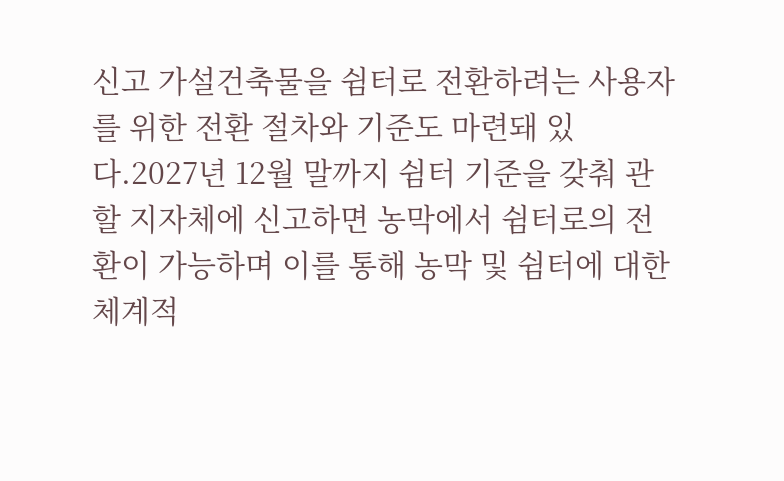신고 가설건축물을 쉼터로 전환하려는 사용자를 위한 전환 절차와 기준도 마련돼 있다.2027년 12월 말까지 쉼터 기준을 갖춰 관할 지자체에 신고하면 농막에서 쉼터로의 전환이 가능하며 이를 통해 농막 및 쉼터에 대한 체계적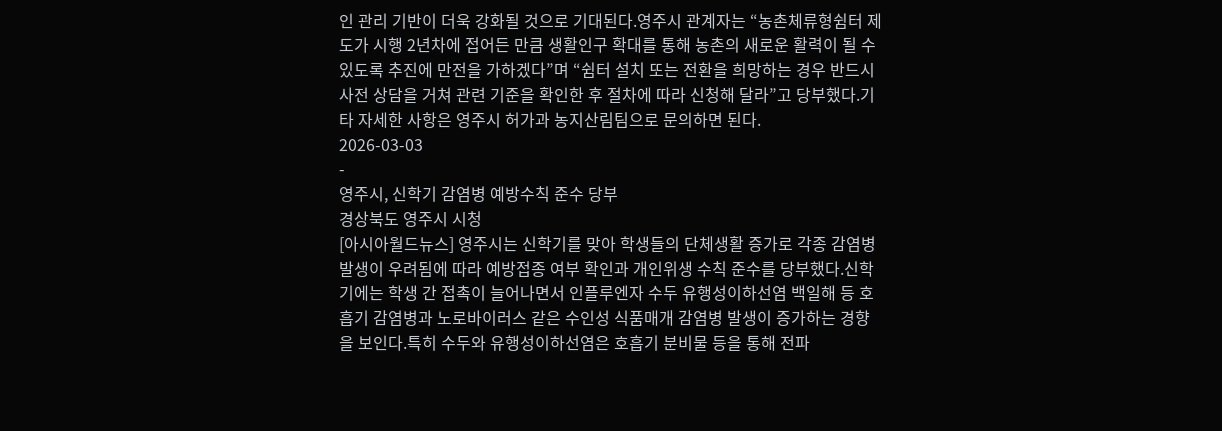인 관리 기반이 더욱 강화될 것으로 기대된다.영주시 관계자는 “농촌체류형쉼터 제도가 시행 2년차에 접어든 만큼 생활인구 확대를 통해 농촌의 새로운 활력이 될 수 있도록 추진에 만전을 가하겠다”며 “쉼터 설치 또는 전환을 희망하는 경우 반드시 사전 상담을 거쳐 관련 기준을 확인한 후 절차에 따라 신청해 달라”고 당부했다.기타 자세한 사항은 영주시 허가과 농지산림팀으로 문의하면 된다.
2026-03-03
-
영주시, 신학기 감염병 예방수칙 준수 당부
경상북도 영주시 시청
[아시아월드뉴스] 영주시는 신학기를 맞아 학생들의 단체생활 증가로 각종 감염병 발생이 우려됨에 따라 예방접종 여부 확인과 개인위생 수칙 준수를 당부했다.신학기에는 학생 간 접촉이 늘어나면서 인플루엔자 수두 유행성이하선염 백일해 등 호흡기 감염병과 노로바이러스 같은 수인성 식품매개 감염병 발생이 증가하는 경향을 보인다.특히 수두와 유행성이하선염은 호흡기 분비물 등을 통해 전파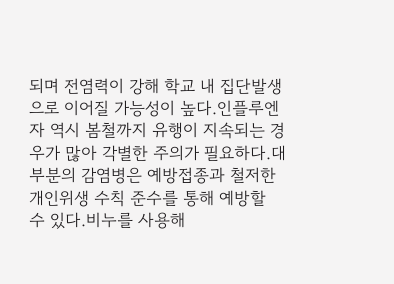되며 전염력이 강해 학교 내 집단발생으로 이어질 가능성이 높다.인플루엔자 역시 봄철까지 유행이 지속되는 경우가 많아 각별한 주의가 필요하다.대부분의 감염병은 예방접종과 철저한 개인위생 수칙 준수를 통해 예방할 수 있다.비누를 사용해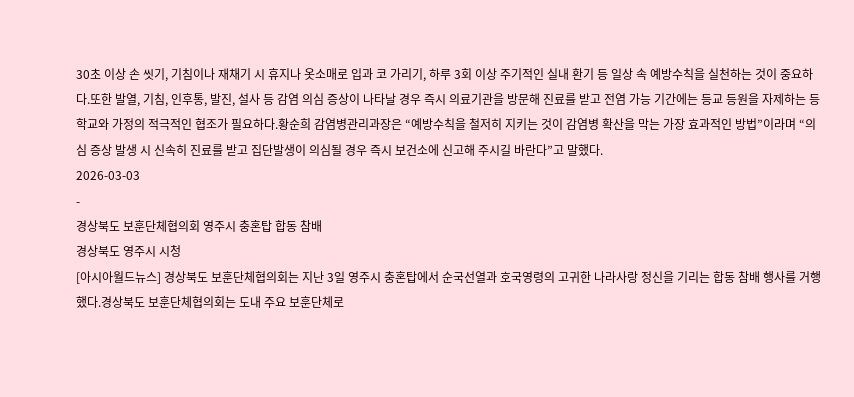30초 이상 손 씻기, 기침이나 재채기 시 휴지나 옷소매로 입과 코 가리기, 하루 3회 이상 주기적인 실내 환기 등 일상 속 예방수칙을 실천하는 것이 중요하다.또한 발열, 기침, 인후통, 발진, 설사 등 감염 의심 증상이 나타날 경우 즉시 의료기관을 방문해 진료를 받고 전염 가능 기간에는 등교 등원을 자제하는 등 학교와 가정의 적극적인 협조가 필요하다.황순희 감염병관리과장은 “예방수칙을 철저히 지키는 것이 감염병 확산을 막는 가장 효과적인 방법”이라며 “의심 증상 발생 시 신속히 진료를 받고 집단발생이 의심될 경우 즉시 보건소에 신고해 주시길 바란다”고 말했다.
2026-03-03
-
경상북도 보훈단체협의회 영주시 충혼탑 합동 참배
경상북도 영주시 시청
[아시아월드뉴스] 경상북도 보훈단체협의회는 지난 3일 영주시 충혼탑에서 순국선열과 호국영령의 고귀한 나라사랑 정신을 기리는 합동 참배 행사를 거행했다.경상북도 보훈단체협의회는 도내 주요 보훈단체로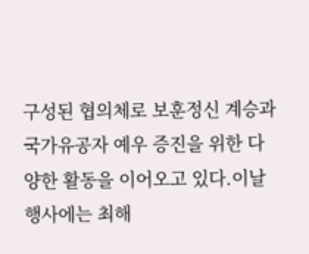구성된 협의체로 보훈정신 계승과 국가유공자 예우 증진을 위한 다양한 활동을 이어오고 있다.이날 행사에는 최해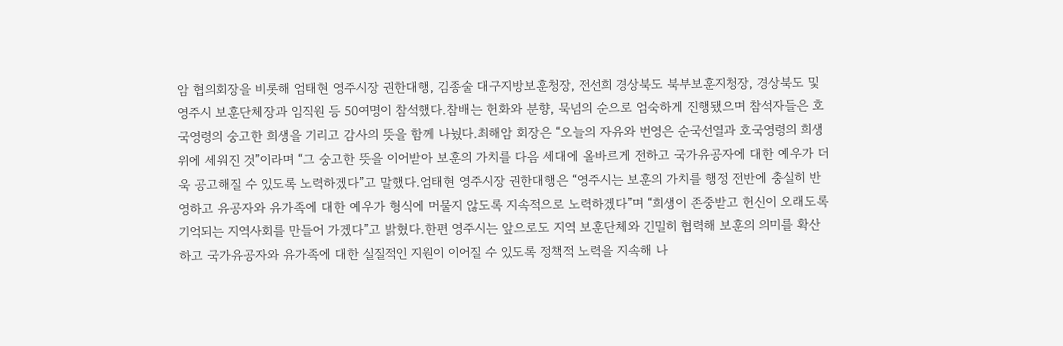암 협의회장을 비롯해 엄태현 영주시장 권한대행, 김종술 대구지방보훈청장, 전선희 경상북도 북부보훈지청장, 경상북도 및 영주시 보훈단체장과 임직원 등 50여명이 참석했다.참배는 헌화와 분향, 묵념의 순으로 엄숙하게 진행됐으며 참석자들은 호국영령의 숭고한 희생을 기리고 감사의 뜻을 함께 나눴다.최해암 회장은 “오늘의 자유와 번영은 순국선열과 호국영령의 희생 위에 세워진 것”이라며 “그 숭고한 뜻을 이어받아 보훈의 가치를 다음 세대에 올바르게 전하고 국가유공자에 대한 예우가 더욱 공고해질 수 있도록 노력하겠다”고 말했다.엄태현 영주시장 권한대행은 “영주시는 보훈의 가치를 행정 전반에 충실히 반영하고 유공자와 유가족에 대한 예우가 형식에 머물지 않도록 지속적으로 노력하겠다”며 “희생이 존중받고 헌신이 오래도록 기억되는 지역사회를 만들어 가겠다”고 밝혔다.한편 영주시는 앞으로도 지역 보훈단체와 긴밀히 협력해 보훈의 의미를 확산하고 국가유공자와 유가족에 대한 실질적인 지원이 이어질 수 있도록 정책적 노력을 지속해 나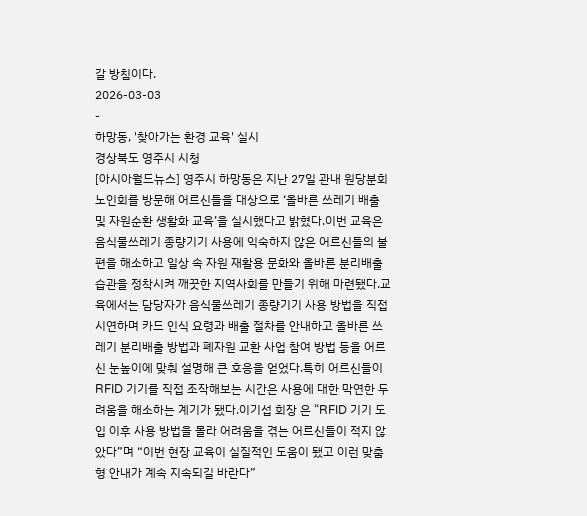갈 방침이다.
2026-03-03
-
하망동, '찾아가는 환경 교육' 실시
경상북도 영주시 시청
[아시아월드뉴스] 영주시 하망동은 지난 27일 관내 원당분회 노인회를 방문해 어르신들을 대상으로 ‘올바른 쓰레기 배출 및 자원순환 생활화 교육’을 실시했다고 밝혔다.이번 교육은 음식물쓰레기 종량기기 사용에 익숙하지 않은 어르신들의 불편을 해소하고 일상 속 자원 재활용 문화와 올바른 분리배출 습관을 정착시켜 깨끗한 지역사회를 만들기 위해 마련됐다.교육에서는 담당자가 음식물쓰레기 종량기기 사용 방법을 직접 시연하며 카드 인식 요령과 배출 절차를 안내하고 올바른 쓰레기 분리배출 방법과 폐자원 교환 사업 참여 방법 등을 어르신 눈높이에 맞춰 설명해 큰 호응을 얻었다.특히 어르신들이 RFID 기기를 직접 조작해보는 시간은 사용에 대한 막연한 두려움을 해소하는 계기가 됐다.이기섭 회장 은 “RFID 기기 도입 이후 사용 방법을 몰라 어려움을 겪는 어르신들이 적지 않았다”며 “이번 현장 교육이 실질적인 도움이 됐고 이런 맞춤형 안내가 계속 지속되길 바란다”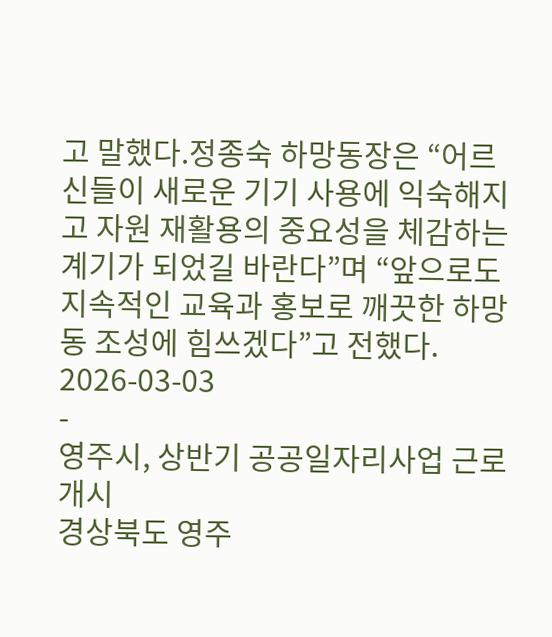고 말했다.정종숙 하망동장은 “어르신들이 새로운 기기 사용에 익숙해지고 자원 재활용의 중요성을 체감하는 계기가 되었길 바란다”며 “앞으로도 지속적인 교육과 홍보로 깨끗한 하망동 조성에 힘쓰겠다”고 전했다.
2026-03-03
-
영주시, 상반기 공공일자리사업 근로개시
경상북도 영주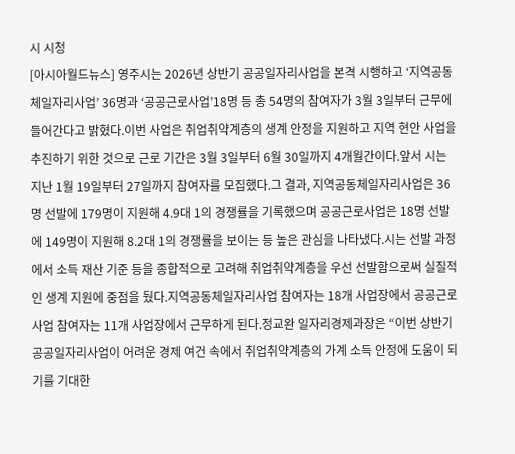시 시청
[아시아월드뉴스] 영주시는 2026년 상반기 공공일자리사업을 본격 시행하고 ‘지역공동체일자리사업’ 36명과 ‘공공근로사업’18명 등 총 54명의 참여자가 3월 3일부터 근무에 들어간다고 밝혔다.이번 사업은 취업취약계층의 생계 안정을 지원하고 지역 현안 사업을 추진하기 위한 것으로 근로 기간은 3월 3일부터 6월 30일까지 4개월간이다.앞서 시는 지난 1월 19일부터 27일까지 참여자를 모집했다.그 결과, 지역공동체일자리사업은 36명 선발에 179명이 지원해 4.9대 1의 경쟁률을 기록했으며 공공근로사업은 18명 선발에 149명이 지원해 8.2대 1의 경쟁률을 보이는 등 높은 관심을 나타냈다.시는 선발 과정에서 소득 재산 기준 등을 종합적으로 고려해 취업취약계층을 우선 선발함으로써 실질적인 생계 지원에 중점을 뒀다.지역공동체일자리사업 참여자는 18개 사업장에서 공공근로사업 참여자는 11개 사업장에서 근무하게 된다.정교완 일자리경제과장은 “이번 상반기 공공일자리사업이 어려운 경제 여건 속에서 취업취약계층의 가계 소득 안정에 도움이 되기를 기대한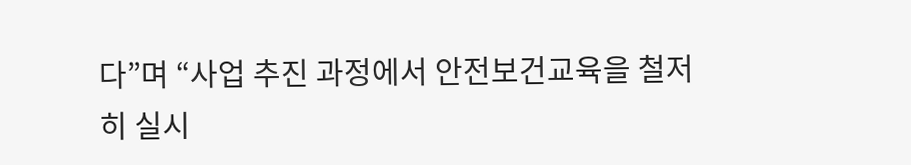다”며 “사업 추진 과정에서 안전보건교육을 철저히 실시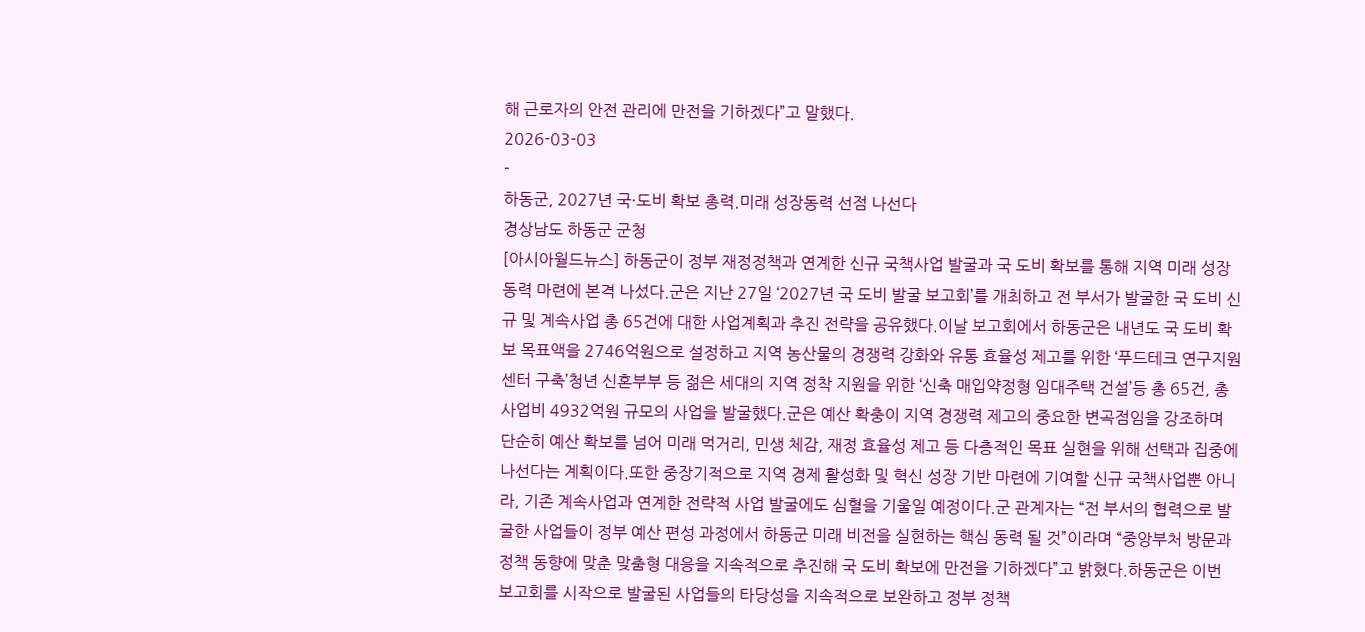해 근로자의 안전 관리에 만전을 기하겠다”고 말했다.
2026-03-03
-
하동군, 2027년 국·도비 확보 총력.미래 성장동력 선점 나선다
경상남도 하동군 군청
[아시아월드뉴스] 하동군이 정부 재정정책과 연계한 신규 국책사업 발굴과 국 도비 확보를 통해 지역 미래 성장동력 마련에 본격 나섰다.군은 지난 27일 ‘2027년 국 도비 발굴 보고회’를 개최하고 전 부서가 발굴한 국 도비 신규 및 계속사업 총 65건에 대한 사업계획과 추진 전략을 공유했다.이날 보고회에서 하동군은 내년도 국 도비 확보 목표액을 2746억원으로 설정하고 지역 농산물의 경쟁력 강화와 유통 효율성 제고를 위한 ‘푸드테크 연구지원센터 구축’청년 신혼부부 등 젊은 세대의 지역 정착 지원을 위한 ‘신축 매입약정형 임대주택 건설’등 총 65건, 총사업비 4932억원 규모의 사업을 발굴했다.군은 예산 확충이 지역 경쟁력 제고의 중요한 변곡점임을 강조하며 단순히 예산 확보를 넘어 미래 먹거리, 민생 체감, 재정 효율성 제고 등 다층적인 목표 실현을 위해 선택과 집중에 나선다는 계획이다.또한 중장기적으로 지역 경제 활성화 및 혁신 성장 기반 마련에 기여할 신규 국책사업뿐 아니라, 기존 계속사업과 연계한 전략적 사업 발굴에도 심혈을 기울일 예정이다.군 관계자는 “전 부서의 협력으로 발굴한 사업들이 정부 예산 편성 과정에서 하동군 미래 비전을 실현하는 핵심 동력 될 것”이라며 “중앙부처 방문과 정책 동향에 맞춘 맞춤형 대응을 지속적으로 추진해 국 도비 확보에 만전을 기하겠다”고 밝혔다.하동군은 이번 보고회를 시작으로 발굴된 사업들의 타당성을 지속적으로 보완하고 정부 정책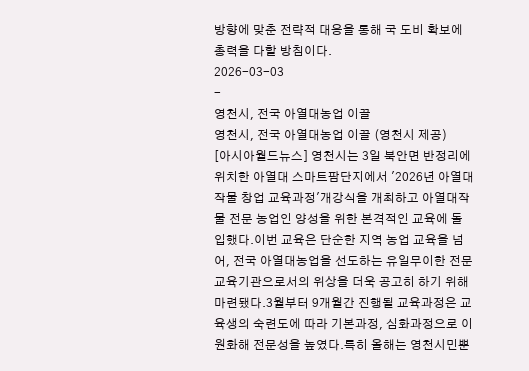방향에 맞춘 전략적 대응을 통해 국 도비 확보에 총력을 다할 방침이다.
2026-03-03
-
영천시, 전국 아열대농업 이끌
영천시, 전국 아열대농업 이끌 (영천시 제공)
[아시아월드뉴스] 영천시는 3일 북안면 반정리에 위치한 아열대 스마트팜단지에서 '2026년 아열대작물 창업 교육과정'개강식을 개최하고 아열대작물 전문 농업인 양성을 위한 본격적인 교육에 돌입했다.이번 교육은 단순한 지역 농업 교육을 넘어, 전국 아열대농업을 선도하는 유일무이한 전문 교육기관으로서의 위상을 더욱 공고히 하기 위해 마련됐다.3월부터 9개월간 진행될 교육과정은 교육생의 숙련도에 따라 기본과정, 심화과정으로 이원화해 전문성을 높였다.특히 올해는 영천시민뿐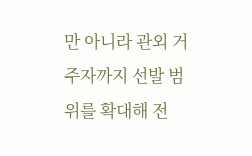만 아니라 관외 거주자까지 선발 범위를 확대해 전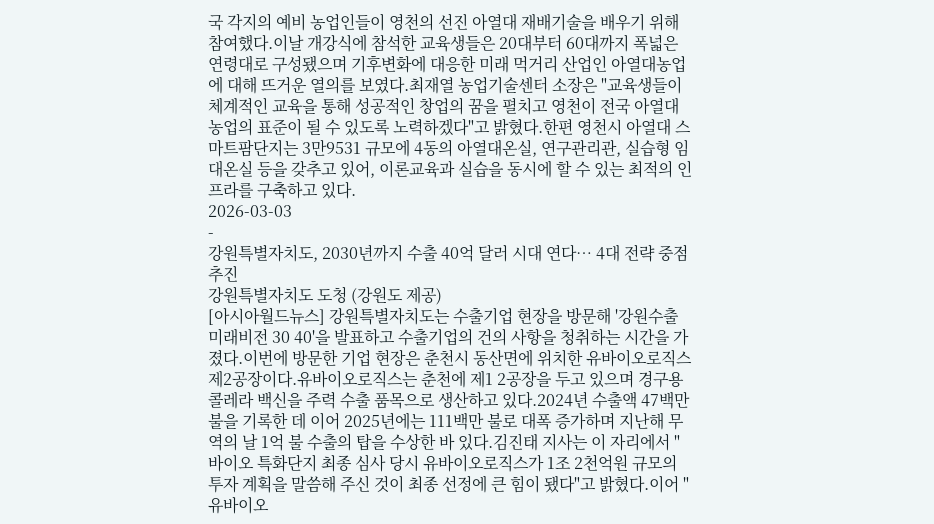국 각지의 예비 농업인들이 영천의 선진 아열대 재배기술을 배우기 위해 참여했다.이날 개강식에 참석한 교육생들은 20대부터 60대까지 폭넓은 연령대로 구성됐으며 기후변화에 대응한 미래 먹거리 산업인 아열대농업에 대해 뜨거운 열의를 보였다.최재열 농업기술센터 소장은 "교육생들이 체계적인 교육을 통해 성공적인 창업의 꿈을 펼치고 영천이 전국 아열대농업의 표준이 될 수 있도록 노력하겠다"고 밝혔다.한편 영천시 아열대 스마트팜단지는 3만9531 규모에 4동의 아열대온실, 연구관리관, 실습형 임대온실 등을 갖추고 있어, 이론교육과 실습을 동시에 할 수 있는 최적의 인프라를 구축하고 있다.
2026-03-03
-
강원특별자치도, 2030년까지 수출 40억 달러 시대 연다… 4대 전략 중점 추진
강원특별자치도 도청 (강원도 제공)
[아시아월드뉴스] 강원특별자치도는 수출기업 현장을 방문해 '강원수출 미래비전 30 40'을 발표하고 수출기업의 건의 사항을 청취하는 시간을 가졌다.이번에 방문한 기업 현장은 춘천시 동산면에 위치한 유바이오로직스 제2공장이다.유바이오로직스는 춘천에 제1 2공장을 두고 있으며 경구용 콜레라 백신을 주력 수출 품목으로 생산하고 있다.2024년 수출액 47백만 불을 기록한 데 이어 2025년에는 111백만 불로 대폭 증가하며 지난해 무역의 날 1억 불 수출의 탑을 수상한 바 있다.김진태 지사는 이 자리에서 "바이오 특화단지 최종 심사 당시 유바이오로직스가 1조 2천억원 규모의 투자 계획을 말씀해 주신 것이 최종 선정에 큰 힘이 됐다"고 밝혔다.이어 "유바이오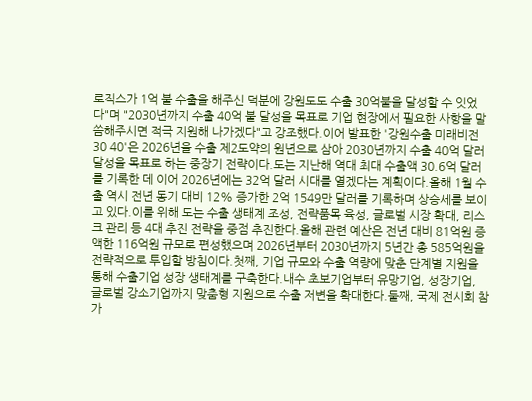로직스가 1억 불 수출을 해주신 덕분에 강원도도 수출 30억불을 달성할 수 잇었다"며 "2030년까지 수출 40억 불 달성을 목표로 기업 현장에서 필요한 사항을 말씀해주시면 적극 지원해 나가겠다"고 강조했다.이어 발표한 '강원수출 미래비전 30 40'은 2026년을 수출 제2도약의 원년으로 삼아 2030년까지 수출 40억 달러 달성을 목표로 하는 중장기 전략이다.도는 지난해 역대 최대 수출액 30.6억 달러를 기록한 데 이어 2026년에는 32억 달러 시대를 열겠다는 계획이다.올해 1월 수출 역시 전년 동기 대비 12% 증가한 2억 1549만 달러를 기록하며 상승세를 보이고 있다.이를 위해 도는 수출 생태계 조성, 전략품목 육성, 글로벌 시장 확대, 리스크 관리 등 4대 추진 전략을 중점 추진한다.올해 관련 예산은 전년 대비 81억원 증액한 116억원 규모로 편성했으며 2026년부터 2030년까지 5년간 총 585억원을 전략적으로 투입할 방침이다.첫째, 기업 규모와 수출 역량에 맞춘 단계별 지원을 통해 수출기업 성장 생태계를 구축한다.내수 초보기업부터 유망기업, 성장기업, 글로벌 강소기업까지 맞춤형 지원으로 수출 저변을 확대한다.둘째, 국제 전시회 참가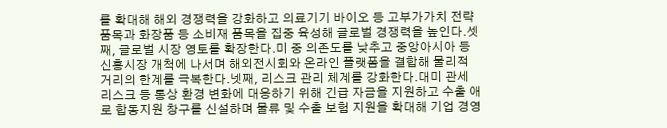를 확대해 해외 경쟁력을 강화하고 의료기기 바이오 등 고부가가치 전략품목과 화장품 등 소비재 품목을 집중 육성해 글로벌 경쟁력을 높인다.셋째, 글로벌 시장 영토를 확장한다.미 중 의존도를 낮추고 중앙아시아 등 신흥시장 개척에 나서며 해외전시회와 온라인 플랫폼을 결합해 물리적 거리의 한계를 극복한다.넷째, 리스크 관리 체계를 강화한다.대미 관세 리스크 등 통상 환경 변화에 대응하기 위해 긴급 자금을 지원하고 수출 애로 합동지원 창구를 신설하며 물류 및 수출 보험 지원을 확대해 기업 경영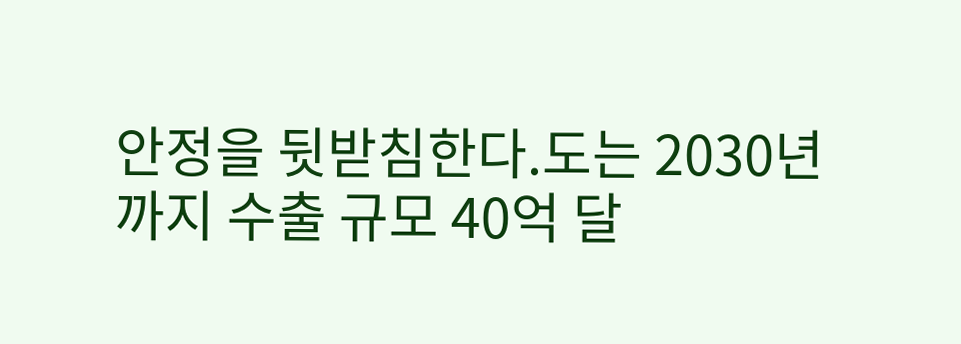안정을 뒷받침한다.도는 2030년까지 수출 규모 40억 달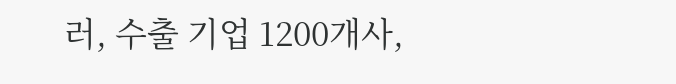러, 수출 기업 1200개사,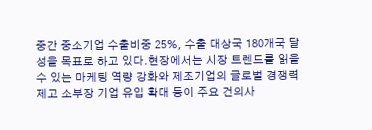중간 중소기업 수출비중 25%, 수출 대상국 180개국 달성을 목표로 하고 있다.현장에서는 시장 트렌드를 읽을 수 있는 마케팅 역량 강화와 제조기업의 글로벌 경쟁력 제고 소부장 기업 유입 확대 등이 주요 건의사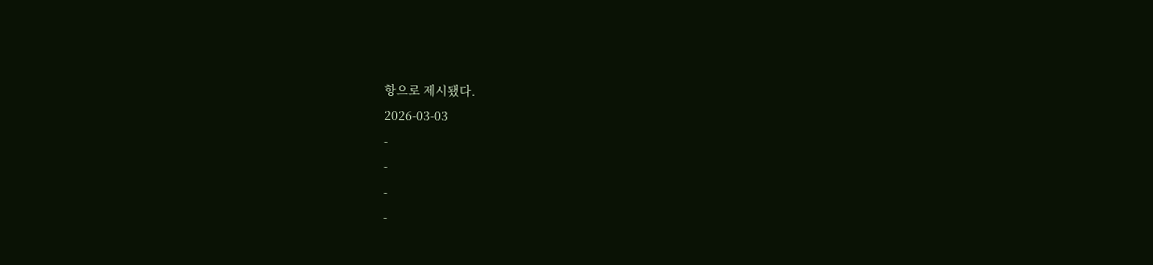항으로 제시됐다.
2026-03-03
-
-
-
-